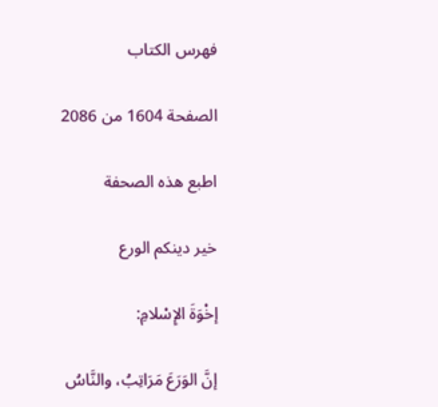فهرس الكتاب

الصفحة 1604 من 2086

اطبع هذه الصحفة

خير دينكم الورع

إخْوَةَ الإِسْلامِ:

إنَّ الوَرَعَ مَرَاتِبُ، والنَّاسُ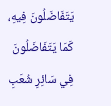يَتَفَاضَلُونَ فِيهِ، كَمَا يَتَفَاضَلُونَ فِي سَائِرِ شُعَبِ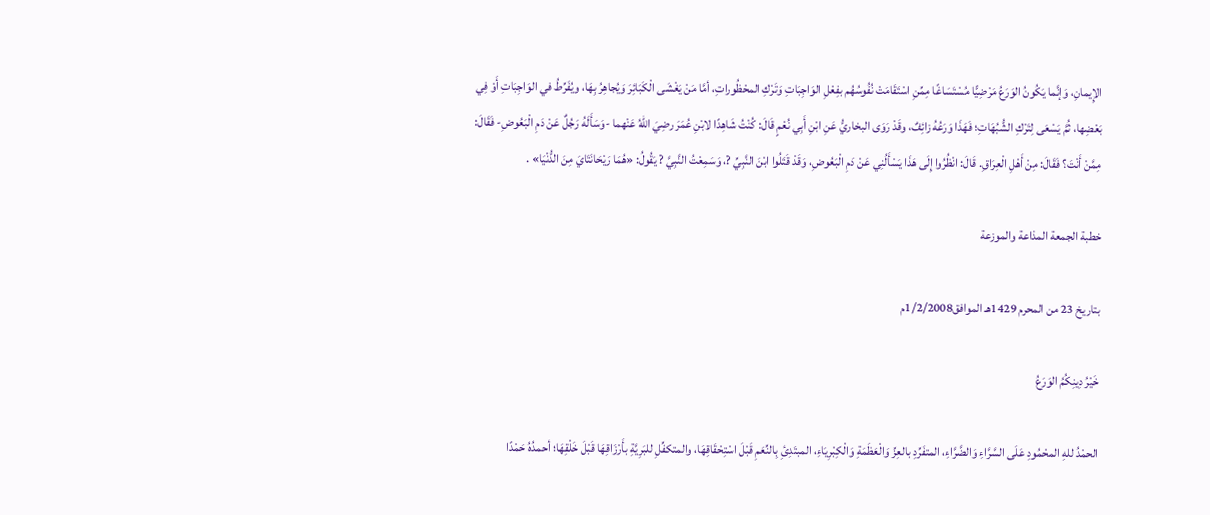الإِيمانِ، وَإنَّما يَكُونُ الوَرَعُ مَرْضِيًّا مُسْتَسَاغًا مِمِّنِ اسْتَقَامَتْ نُفُوسُهُم بفِعْلِ الوَاجِبَاتِ وَتَرْكِ المحْظُوراتِ، أمَّا مَنْ يَغْشَى الْكَبَائِرَ وَيُجاهِرُ بِهَا، ويُفَرِّطُ في الوَاجِبَاتِ أَوْ فِي بَعْضِها، ثُمَّ يَسْعَى لِتَرْكِ الشُّبُهَاتِ؛ فَهَذَا وَرَعُهُ زائِفٌ، وقَدْ رَوَى البخاريُّ عَنِ ابْنِ أَبِي نُعْمٍ قَالَ: كُنْتُ شَاهِدًا لابْنِ عُمَرَ رضِيَ اللهُ عَنْهما -وَسَأَلَهُ رَجُلٌ عَنْ دَمِ الْبَعُوضِ- فَقَالَ: مِمَّنْ أَنْتَ؟ فَقَالَ: مِنْ أَهْلِ الْعِرَاقِ. قَالَ: انْظُرُوا إِلَى هَذَا يَسْأَلُنِي عَنْ دَمِ الْبَعُوضِ، وَقَدْ قَتَلُوا ابْنَ النَّبِيِّ ?، وَسَمِعْتُ النَّبِيَّ ? يَقُولُ: «هُمَا رَيْحَانَتَايَ مِنَ الدُّنْيَا» .

خطبة الجمعة المذاعة والموزعة

بتاريخ 23 من المحرم 1429هـ الموافق1/2/2008م

خَيْرُ دِينِكُمُ الوَرَعُ

الحمْدُ للهِ المحْمُودِ عَلَى السَّرَّاءِ وَالضَّرَّاءِ، المتفَرِّدِ بالعِزِّ وَالْعَظَمَةِ وَالْكِبْرِيَاءِ، المبتَدِئِ بِالنِّعَمِ قَبْلَ اسْتِحْقَاقِهَا، والمتكفِّلِ للبَرِيَّةِ بأَرْزَاقِهَا قَبْلَ خَلْقِهَا؛ أحمدُهُ حَمْدًا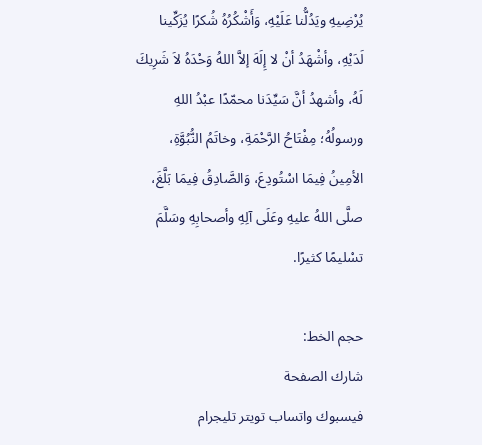يُرْضِيهِ ويَدُلُّنا عَلَيْهِ، وَأَشْكُرُهُ شُكرًا يُزَكِّينا لَدَيْهِ، وأشْهَدُ أنْ لا إِلَهَ إلاَّ اللهُ وَحْدَهُ لاَ شَرِيكَ لَهُ، وأشهدُ أنَّ سَيِّدَنا محمّدًا عبْدُ اللهِ ورسولُهُ؛ مِفْتَاحُ الرَّحْمَةِ، وخاتَمُ النُّبُوَّةِ، الأمِينُ فِيمَا اسْتُودِعَ، وَالصَّادِقُ فِيمَا بَلَّغَ، صلَّى اللهُ عليهِ وعَلَى آلِهِ وأصحابِهِ وسَلَّمَ تسْليمًا كثيرًا.

حجم الخط:
شارك الصفحة
فيسبوك واتساب تويتر تليجرام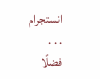انستجرام
. . .
فضلًا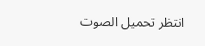انتظر تحميل الصوت